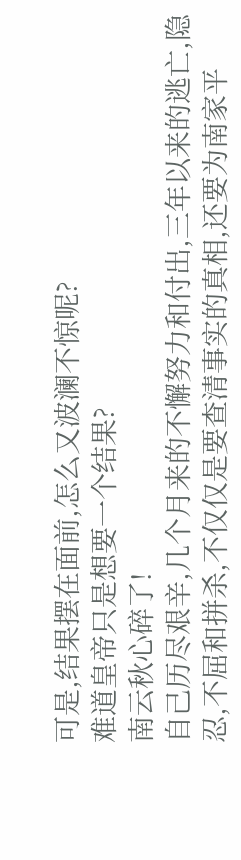可是,结果摆在面前,怎么又波澜不惊呢?
难道皇帝只是想要一个结果?
南云秋心碎了!
自己历尽艰辛,几个月来的不懈努力和付出,三年以来的逃亡,隐忍,不屈和拼杀,不仅仅是要查清事实的真相,还要为南家平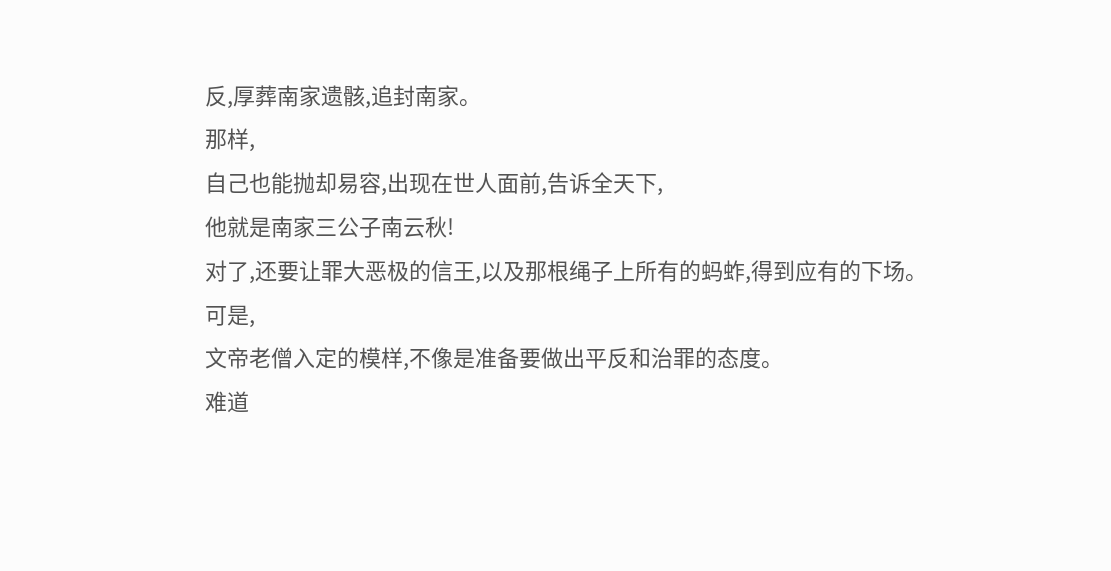反,厚葬南家遗骸,追封南家。
那样,
自己也能抛却易容,出现在世人面前,告诉全天下,
他就是南家三公子南云秋!
对了,还要让罪大恶极的信王,以及那根绳子上所有的蚂蚱,得到应有的下场。
可是,
文帝老僧入定的模样,不像是准备要做出平反和治罪的态度。
难道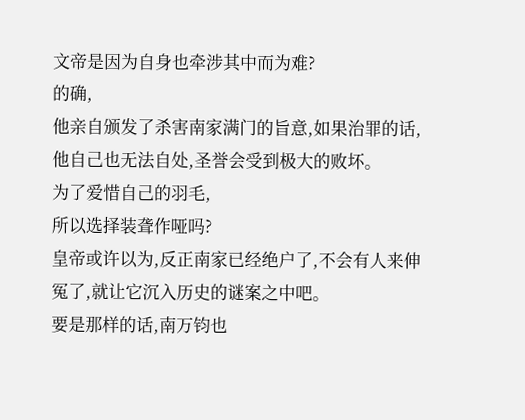文帝是因为自身也牵涉其中而为难?
的确,
他亲自颁发了杀害南家满门的旨意,如果治罪的话,他自己也无法自处,圣誉会受到极大的败坏。
为了爱惜自己的羽毛,
所以选择装聋作哑吗?
皇帝或许以为,反正南家已经绝户了,不会有人来伸冤了,就让它沉入历史的谜案之中吧。
要是那样的话,南万钧也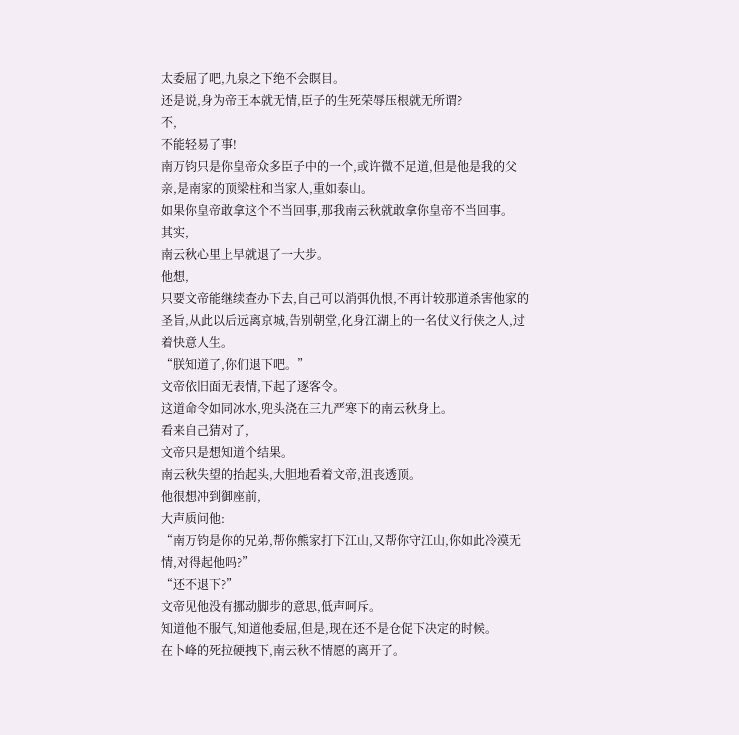太委屈了吧,九泉之下绝不会瞑目。
还是说,身为帝王本就无情,臣子的生死荣辱压根就无所谓?
不,
不能轻易了事!
南万钧只是你皇帝众多臣子中的一个,或许微不足道,但是他是我的父亲,是南家的顶梁柱和当家人,重如泰山。
如果你皇帝敢拿这个不当回事,那我南云秋就敢拿你皇帝不当回事。
其实,
南云秋心里上早就退了一大步。
他想,
只要文帝能继续查办下去,自己可以消弭仇恨,不再计较那道杀害他家的圣旨,从此以后远离京城,告别朝堂,化身江湖上的一名仗义行侠之人,过着快意人生。
“朕知道了,你们退下吧。”
文帝依旧面无表情,下起了逐客令。
这道命令如同冰水,兜头浇在三九严寒下的南云秋身上。
看来自己猜对了,
文帝只是想知道个结果。
南云秋失望的抬起头,大胆地看着文帝,沮丧透顶。
他很想冲到御座前,
大声质问他:
“南万钧是你的兄弟,帮你熊家打下江山,又帮你守江山,你如此冷漠无情,对得起他吗?”
“还不退下?”
文帝见他没有挪动脚步的意思,低声呵斥。
知道他不服气,知道他委屈,但是,现在还不是仓促下决定的时候。
在卜峰的死拉硬拽下,南云秋不情愿的离开了。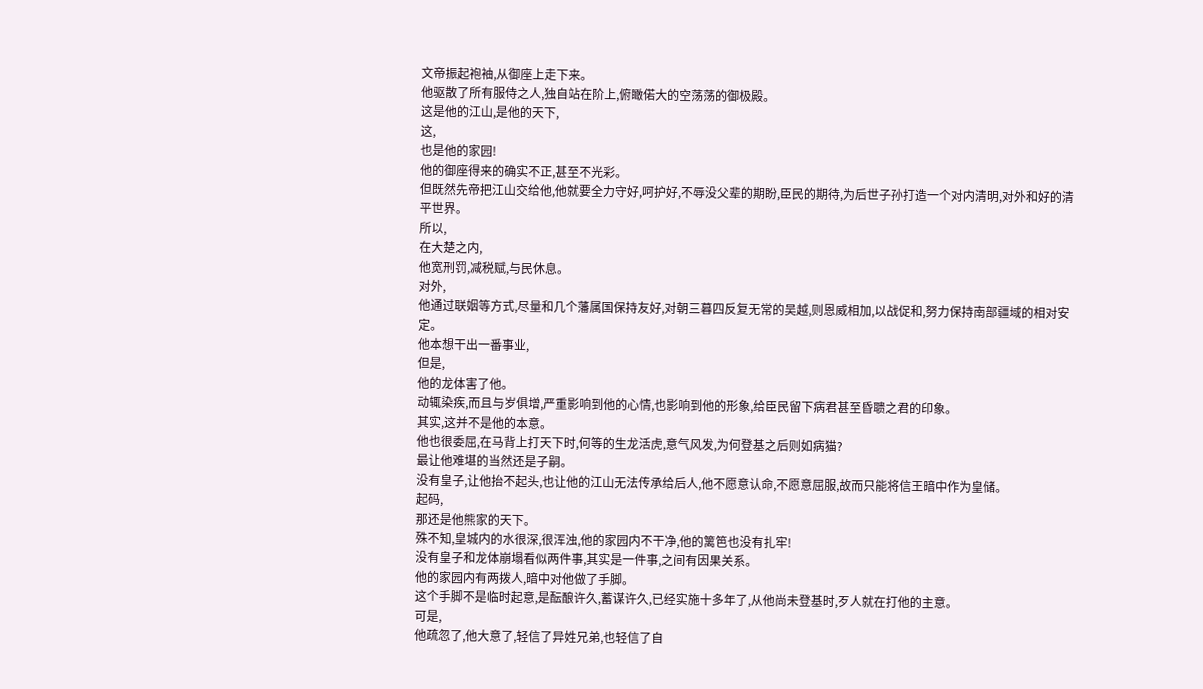文帝振起袍袖,从御座上走下来。
他驱散了所有服侍之人,独自站在阶上,俯瞰偌大的空荡荡的御极殿。
这是他的江山,是他的天下,
这,
也是他的家园!
他的御座得来的确实不正,甚至不光彩。
但既然先帝把江山交给他,他就要全力守好,呵护好,不辱没父辈的期盼,臣民的期待,为后世子孙打造一个对内清明,对外和好的清平世界。
所以,
在大楚之内,
他宽刑罚,减税赋,与民休息。
对外,
他通过联姻等方式,尽量和几个藩属国保持友好,对朝三暮四反复无常的吴越,则恩威相加,以战促和,努力保持南部疆域的相对安定。
他本想干出一番事业,
但是,
他的龙体害了他。
动辄染疾,而且与岁俱增,严重影响到他的心情,也影响到他的形象,给臣民留下病君甚至昏聩之君的印象。
其实,这并不是他的本意。
他也很委屈,在马背上打天下时,何等的生龙活虎,意气风发,为何登基之后则如病猫?
最让他难堪的当然还是子嗣。
没有皇子,让他抬不起头,也让他的江山无法传承给后人,他不愿意认命,不愿意屈服,故而只能将信王暗中作为皇储。
起码,
那还是他熊家的天下。
殊不知,皇城内的水很深,很浑浊,他的家园内不干净,他的篱笆也没有扎牢!
没有皇子和龙体崩塌看似两件事,其实是一件事,之间有因果关系。
他的家园内有两拨人,暗中对他做了手脚。
这个手脚不是临时起意,是酝酿许久,蓄谋许久,已经实施十多年了,从他尚未登基时,歹人就在打他的主意。
可是,
他疏忽了,他大意了,轻信了异姓兄弟,也轻信了自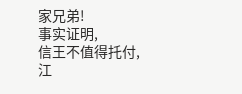家兄弟!
事实证明,
信王不值得托付,江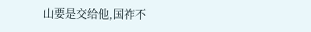山要是交给他,国祚不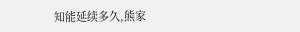知能延续多久,熊家